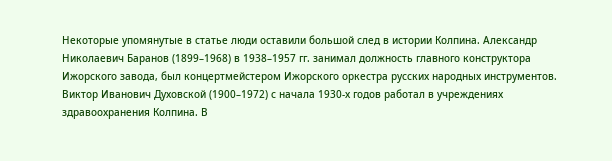Некоторые упомянутые в статье люди оставили большой след в истории Колпина. Александр Николаевич Баранов (1899–1968) в 1938–1957 гг. занимал должность главного конструктора Ижорского завода, был концертмейстером Ижорского оркестра русских народных инструментов. Виктор Иванович Духовской (1900–1972) с начала 1930-х годов работал в учреждениях здравоохранения Колпина. В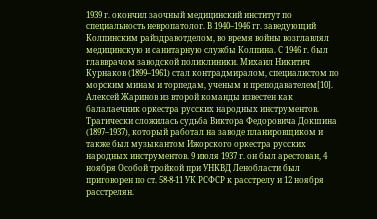1939 г. окончил заочный медицинский институт по специальность невропатолог. В 1940–1946 гг. заведующий Колпинским райздравотделом, во время войны возглавлял медицинскую и санитарную службы Колпина. С 1946 г. был главврачом заводской поликлиники. Михаил Никитич Курнаков (1899–1961) стал контрадмиралом, специалистом по морским минам и торпедам, ученым и преподавателем[10]. Алексей Жаринов из второй команды известен как балалаечник оркестра русских народных инструментов.
Трагически сложилась судьба Виктора Федоровича Докшина (1897–1937), который работал на заводе планировщиком и также был музыкантом Ижорского оркестра русских народных инструментов. 9 июля 1937 г. он был арестован, 4 ноября Особой тройкой при УНКВД Ленобласти был приговорен по ст. 58-8-11 УК РСФСР к расстрелу и 12 ноября расстрелян.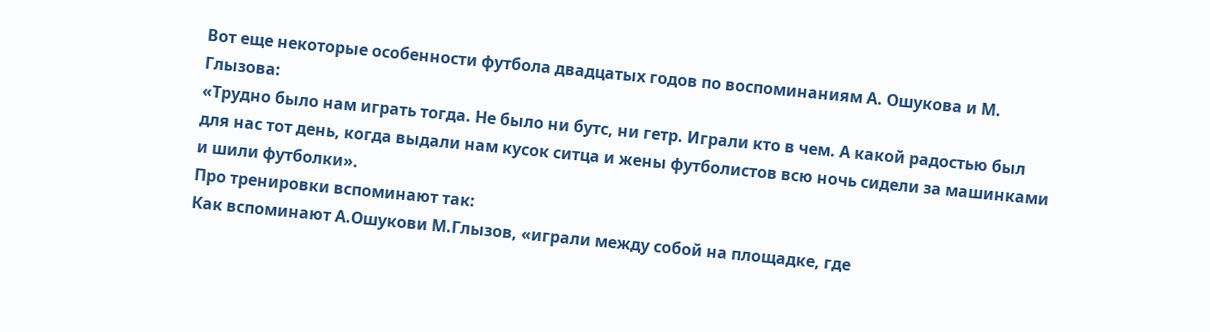Вот еще некоторые особенности футбола двадцатых годов по воспоминаниям А. Ошукова и М. Глызова:
«Трудно было нам играть тогда. Не было ни бутс, ни гетр. Играли кто в чем. А какой радостью был для нас тот день, когда выдали нам кусок ситца и жены футболистов всю ночь сидели за машинками и шили футболки».
Про тренировки вспоминают так:
Как вспоминают А.Ошукови М.Глызов, «играли между собой на площадке, где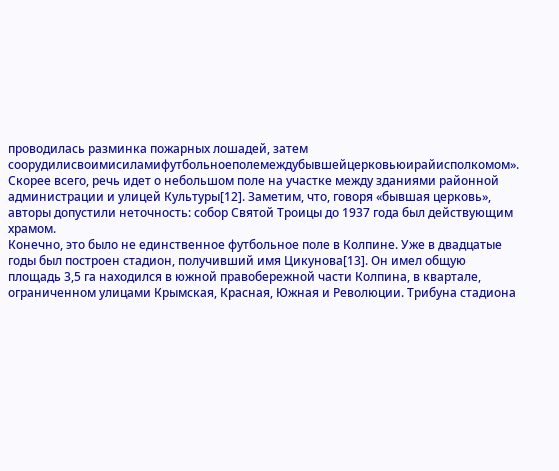проводилась разминка пожарных лошадей, затем соорудилисвоимисиламифутбольноеполемеждубывшейцерковьюирайисполкомом». Скорее всего, речь идет о небольшом поле на участке между зданиями районной администрации и улицей Культуры[12]. Заметим, что, говоря «бывшая церковь», авторы допустили неточность: собор Святой Троицы до 1937 года был действующим храмом.
Конечно, это было не единственное футбольное поле в Колпине. Уже в двадцатые годы был построен стадион, получивший имя Цикунова[13]. Он имел общую площадь 3,5 га находился в южной правобережной части Колпина, в квартале, ограниченном улицами Крымская, Красная, Южная и Революции. Трибуна стадиона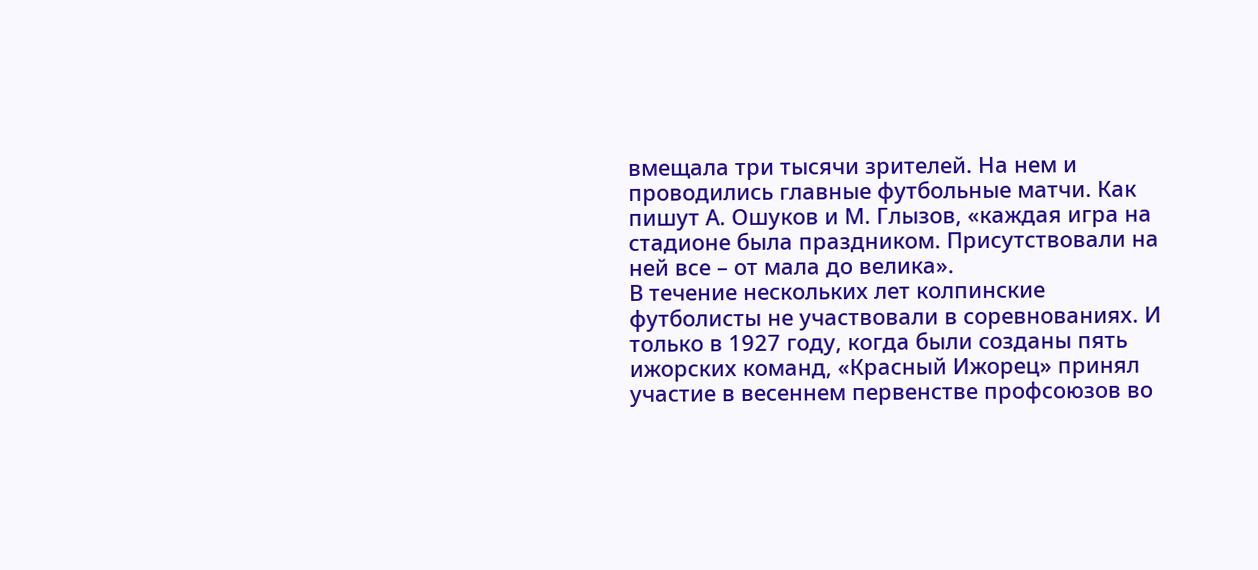вмещала три тысячи зрителей. На нем и проводились главные футбольные матчи. Как пишут А. Ошуков и М. Глызов, «каждая игра на стадионе была праздником. Присутствовали на ней все – от мала до велика».
В течение нескольких лет колпинские футболисты не участвовали в соревнованиях. И только в 1927 году, когда были созданы пять ижорских команд, «Красный Ижорец» принял участие в весеннем первенстве профсоюзов во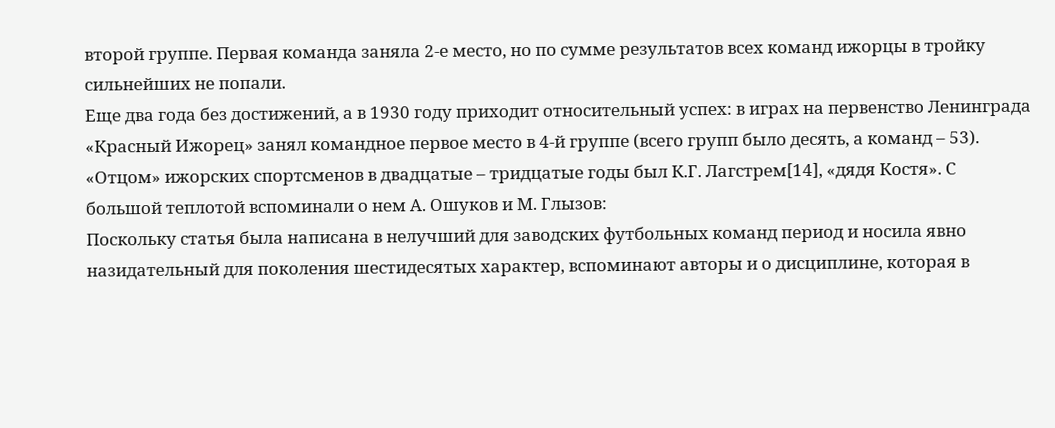второй группе. Первая команда заняла 2-е место, но по сумме результатов всех команд ижорцы в тройку сильнейших не попали.
Еще два года без достижений, а в 1930 году приходит относительный успех: в играх на первенство Ленинграда «Красный Ижорец» занял командное первое место в 4-й группе (всего групп было десять, а команд – 53).
«Отцом» ижорских спортсменов в двадцатые – тридцатые годы был К.Г. Лагстрем[14], «дядя Костя». С большой теплотой вспоминали о нем А. Ошуков и М. Глызов:
Поскольку статья была написана в нелучший для заводских футбольных команд период и носила явно назидательный для поколения шестидесятых характер, вспоминают авторы и о дисциплине, которая в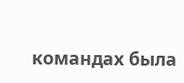командах была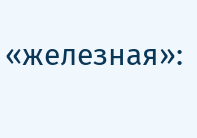«железная»: